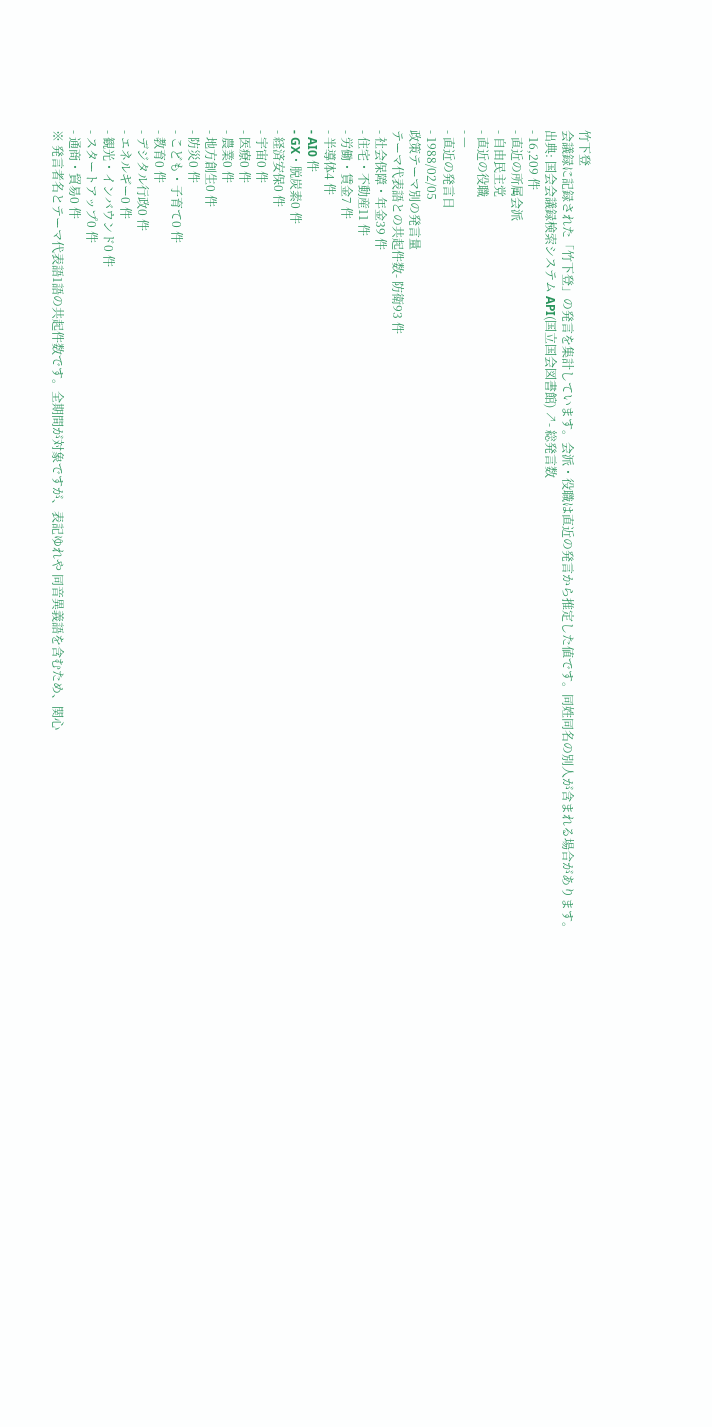竹下登
会議録に記録された「竹下登」の発言を集計しています。会派・役職は直近の発言から推定した値です。同姓同名の別人が含まれる場合があります。
出典: 国会会議録検索システム API(国立国会図書館) ↗- 総発言数
- 16,209 件
- 直近の所属会派
- 自由民主党
- 直近の役職
- —
- 直近の発言日
- 1988/02/05
政策テーマ別の発言量
テーマ代表語との共起件数- 防衛93 件
- 社会保障・年金39 件
- 住宅・不動産11 件
- 労働・賃金7 件
- 半導体4 件
- AI0 件
- GX・脱炭素0 件
- 経済安保0 件
- 宇宙0 件
- 医療0 件
- 農業0 件
- 地方創生0 件
- 防災0 件
- こども・子育て0 件
- 教育0 件
- デジタル行政0 件
- エネルギー0 件
- 観光・インバウンド0 件
- スタートアップ0 件
- 通商・貿易0 件
※ 発言者名とテーマ代表語1語の共起件数です。全期間が対象ですが、表記ゆれや 同音異義語を含むため、関心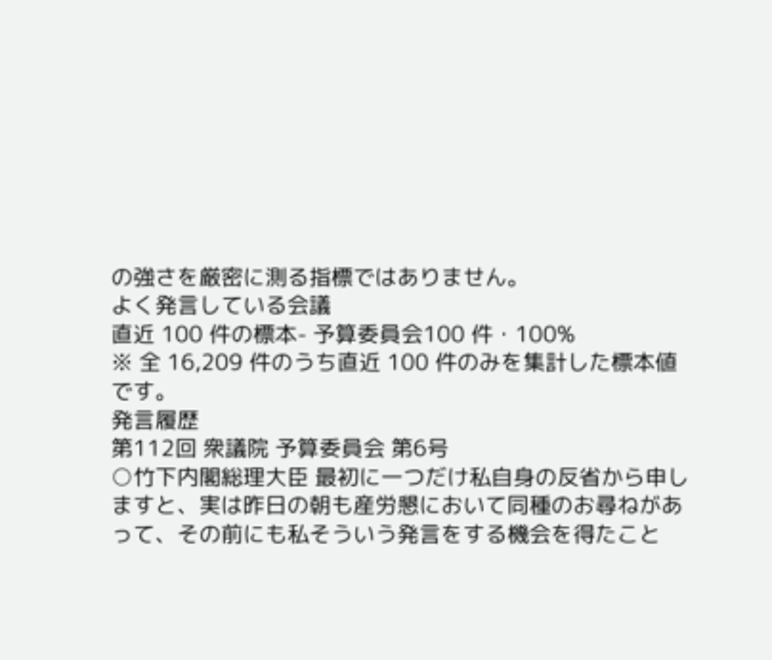の強さを厳密に測る指標ではありません。
よく発言している会議
直近 100 件の標本- 予算委員会100 件・100%
※ 全 16,209 件のうち直近 100 件のみを集計した標本値です。
発言履歴
第112回 衆議院 予算委員会 第6号
○竹下内閣総理大臣 最初に一つだけ私自身の反省から申しますと、実は昨日の朝も産労懇において同種のお尋ねがあって、その前にも私そういう発言をする機会を得たこと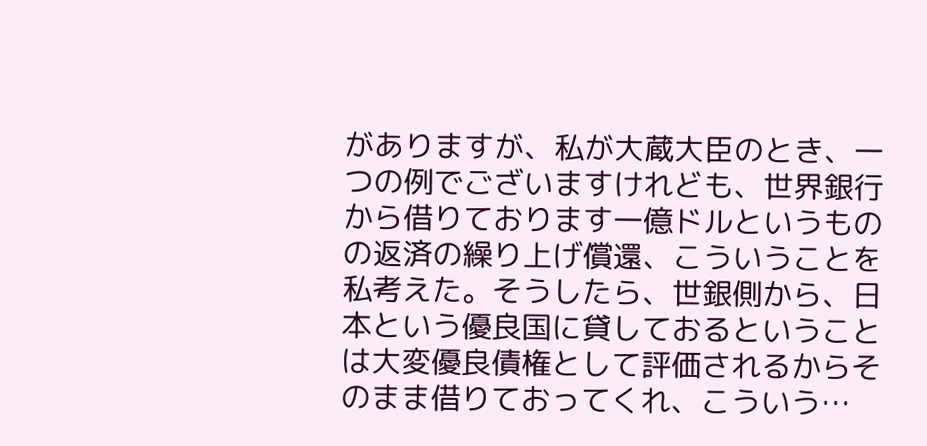がありますが、私が大蔵大臣のとき、一つの例でございますけれども、世界銀行から借りております一億ドルというものの返済の繰り上げ償還、こういうことを私考えた。そうしたら、世銀側から、日本という優良国に貸しておるということは大変優良債権として評価されるからそのまま借りておってくれ、こういう…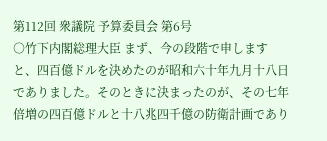第112回 衆議院 予算委員会 第6号
○竹下内閣総理大臣 まず、今の段階で申しますと、四百億ドルを決めたのが昭和六十年九月十八日でありました。そのときに決まったのが、その七年倍増の四百億ドルと十八兆四千億の防衛計画であり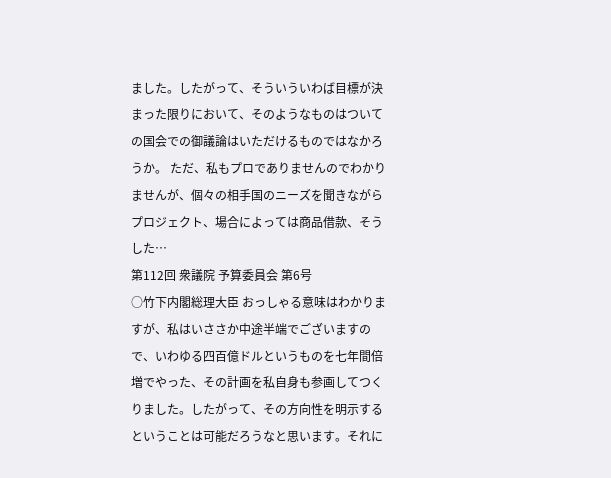ました。したがって、そういういわば目標が決まった限りにおいて、そのようなものはついての国会での御議論はいただけるものではなかろうか。 ただ、私もプロでありませんのでわかりませんが、個々の相手国のニーズを聞きながらプロジェクト、場合によっては商品借款、そうした…
第112回 衆議院 予算委員会 第6号
○竹下内閣総理大臣 おっしゃる意味はわかりますが、私はいささか中途半端でございますので、いわゆる四百億ドルというものを七年間倍増でやった、その計画を私自身も参画してつくりました。したがって、その方向性を明示するということは可能だろうなと思います。それに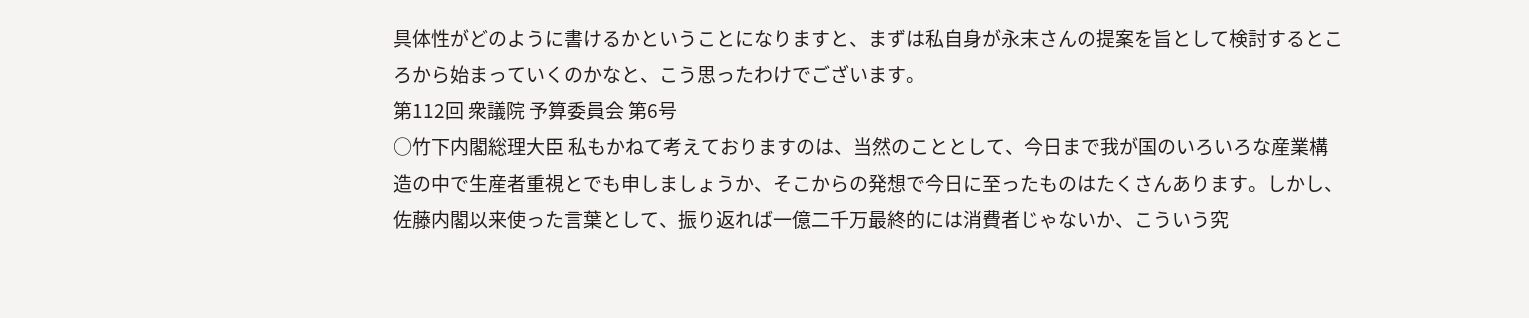具体性がどのように書けるかということになりますと、まずは私自身が永末さんの提案を旨として検討するところから始まっていくのかなと、こう思ったわけでございます。
第112回 衆議院 予算委員会 第6号
○竹下内閣総理大臣 私もかねて考えておりますのは、当然のこととして、今日まで我が国のいろいろな産業構造の中で生産者重視とでも申しましょうか、そこからの発想で今日に至ったものはたくさんあります。しかし、佐藤内閣以来使った言葉として、振り返れば一億二千万最終的には消費者じゃないか、こういう究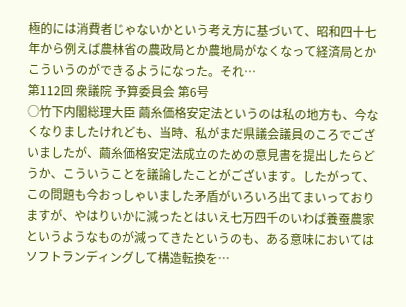極的には消費者じゃないかという考え方に基づいて、昭和四十七年から例えば農林省の農政局とか農地局がなくなって経済局とかこういうのができるようになった。それ…
第112回 衆議院 予算委員会 第6号
○竹下内閣総理大臣 繭糸価格安定法というのは私の地方も、今なくなりましたけれども、当時、私がまだ県議会議員のころでございましたが、繭糸価格安定法成立のための意見書を提出したらどうか、こういうことを議論したことがございます。したがって、この問題も今おっしゃいました矛盾がいろいろ出てまいっておりますが、やはりいかに減ったとはいえ七万四千のいわば養蚕農家というようなものが減ってきたというのも、ある意味においてはソフトランディングして構造転換を…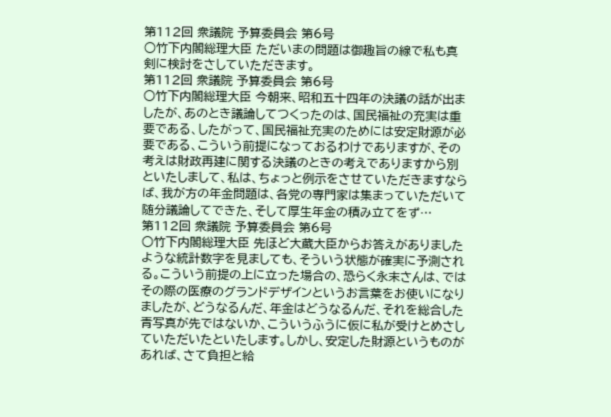第112回 衆議院 予算委員会 第6号
○竹下内閣総理大臣 ただいまの問題は御趣旨の線で私も真剣に検討をさしていただきます。
第112回 衆議院 予算委員会 第6号
○竹下内閣総理大臣 今朝来、昭和五十四年の決議の話が出ましたが、あのとき議論してつくったのは、国民福祉の充実は重要である、したがって、国民福祉充実のためには安定財源が必要である、こういう前提になっておるわけでありますが、その考えは財政再建に関する決議のときの考えでありますから別といたしまして、私は、ちょっと例示をさせていただきますならば、我が方の年金問題は、各党の専門家は集まっていただいて随分議論してできた、そして厚生年金の積み立てをず…
第112回 衆議院 予算委員会 第6号
○竹下内閣総理大臣 先ほど大蔵大臣からお答えがありましたような統計数字を見ましても、そういう状態が確実に予測される。こういう前提の上に立った場合の、恐らく永末さんは、ではその際の医療のグランドデザインというお言葉をお使いになりましたが、どうなるんだ、年金はどうなるんだ、それを総合した青写真が先ではないか、こういうふうに仮に私が受けとめさしていただいたといたします。しかし、安定した財源というものがあれば、さて負担と給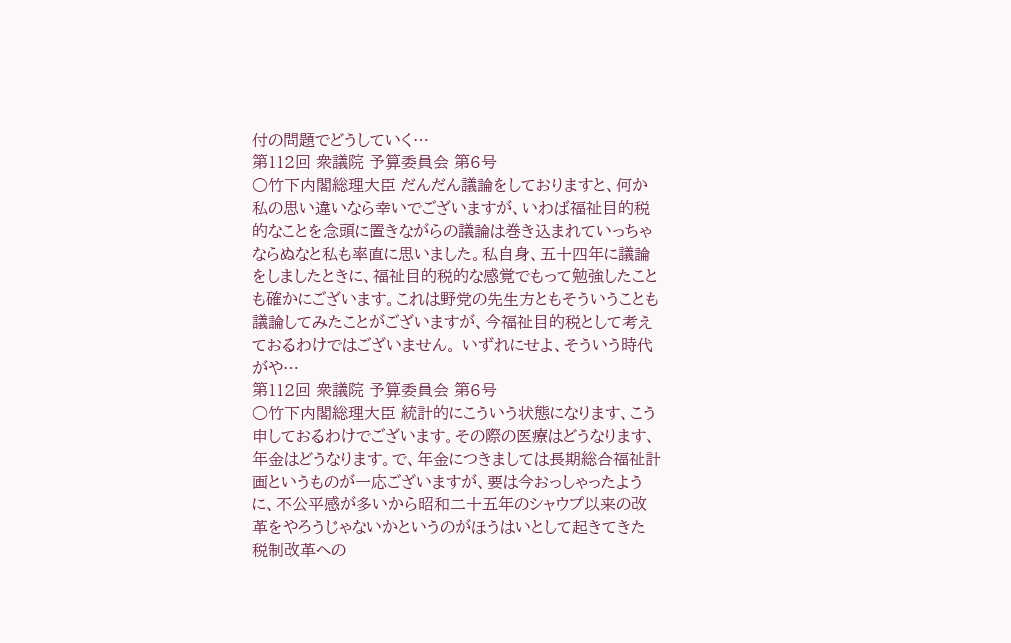付の問題でどうしていく…
第112回 衆議院 予算委員会 第6号
○竹下内閣総理大臣 だんだん議論をしておりますと、何か私の思い違いなら幸いでございますが、いわば福祉目的税的なことを念頭に置きながらの議論は巻き込まれていっちゃならぬなと私も率直に思いました。私自身、五十四年に議論をしましたときに、福祉目的税的な感覚でもって勉強したことも確かにございます。これは野党の先生方ともそういうことも議論してみたことがございますが、今福祉目的税として考えておるわけではございません。 いずれにせよ、そういう時代がや…
第112回 衆議院 予算委員会 第6号
○竹下内閣総理大臣 統計的にこういう状態になります、こう申しておるわけでございます。その際の医療はどうなります、年金はどうなります。で、年金につきましては長期総合福祉計画というものが一応ございますが、要は今おっしゃったように、不公平感が多いから昭和二十五年のシャウプ以来の改革をやろうじゃないかというのがほうはいとして起きてきた税制改革への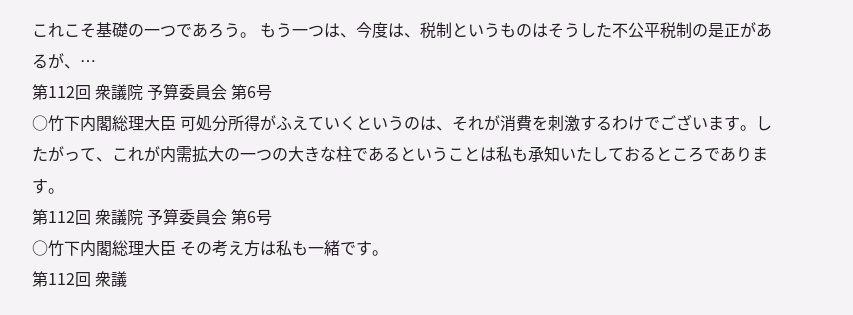これこそ基礎の一つであろう。 もう一つは、今度は、税制というものはそうした不公平税制の是正があるが、…
第112回 衆議院 予算委員会 第6号
○竹下内閣総理大臣 可処分所得がふえていくというのは、それが消費を刺激するわけでございます。したがって、これが内需拡大の一つの大きな柱であるということは私も承知いたしておるところであります。
第112回 衆議院 予算委員会 第6号
○竹下内閣総理大臣 その考え方は私も一緒です。
第112回 衆議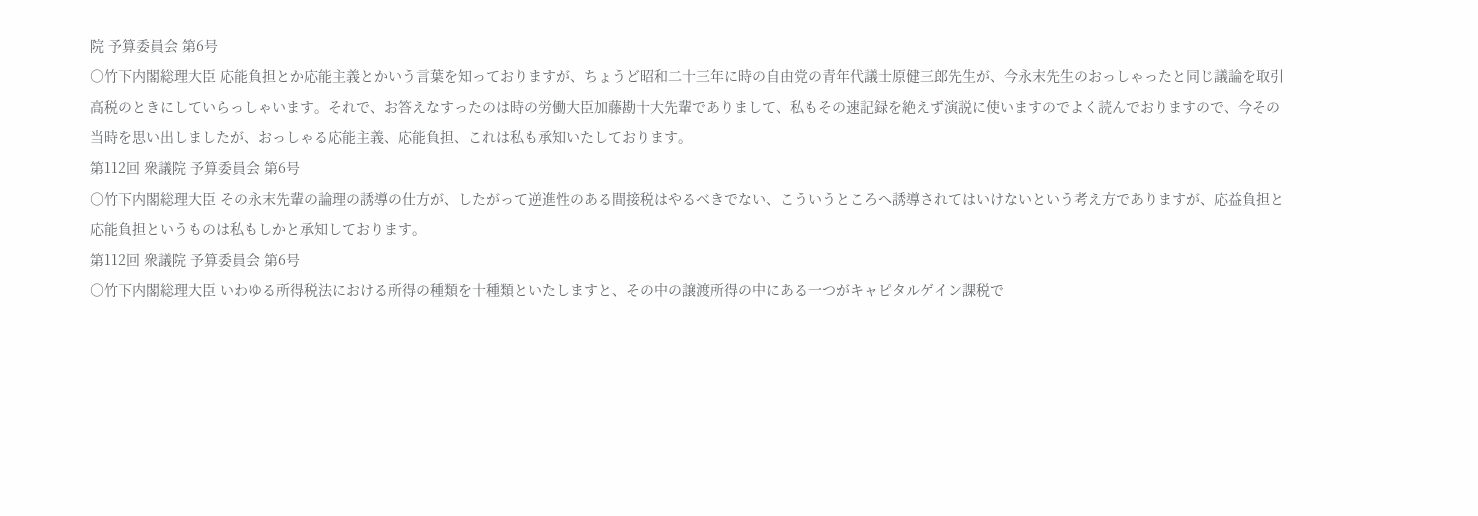院 予算委員会 第6号
○竹下内閣総理大臣 応能負担とか応能主義とかいう言葉を知っておりますが、ちょうど昭和二十三年に時の自由党の青年代議士原健三郎先生が、今永末先生のおっしゃったと同じ議論を取引高税のときにしていらっしゃいます。それで、お答えなすったのは時の労働大臣加藤勘十大先輩でありまして、私もその速記録を絶えず演説に使いますのでよく読んでおりますので、今その当時を思い出しましたが、おっしゃる応能主義、応能負担、これは私も承知いたしております。
第112回 衆議院 予算委員会 第6号
○竹下内閣総理大臣 その永末先輩の論理の誘導の仕方が、したがって逆進性のある間接税はやるべきでない、こういうところへ誘導されてはいけないという考え方でありますが、応益負担と応能負担というものは私もしかと承知しております。
第112回 衆議院 予算委員会 第6号
○竹下内閣総理大臣 いわゆる所得税法における所得の種類を十種類といたしますと、その中の譲渡所得の中にある一つがキャピタルゲイン課税で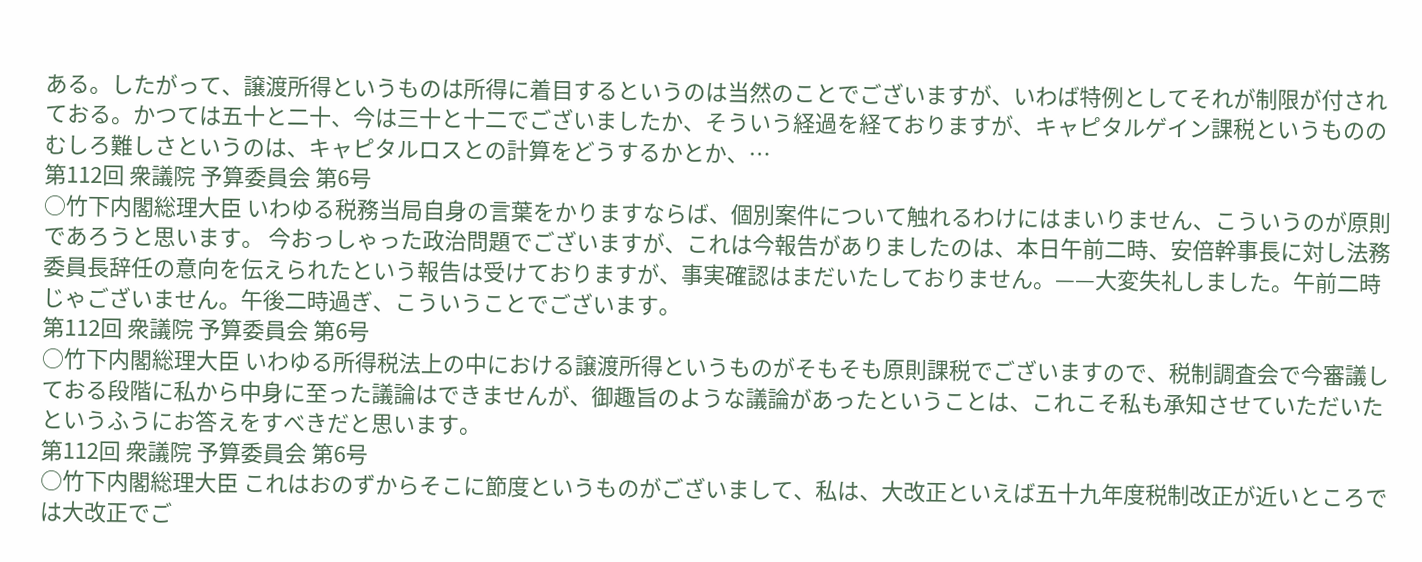ある。したがって、譲渡所得というものは所得に着目するというのは当然のことでございますが、いわば特例としてそれが制限が付されておる。かつては五十と二十、今は三十と十二でございましたか、そういう経過を経ておりますが、キャピタルゲイン課税というもののむしろ難しさというのは、キャピタルロスとの計算をどうするかとか、…
第112回 衆議院 予算委員会 第6号
○竹下内閣総理大臣 いわゆる税務当局自身の言葉をかりますならば、個別案件について触れるわけにはまいりません、こういうのが原則であろうと思います。 今おっしゃった政治問題でございますが、これは今報告がありましたのは、本日午前二時、安倍幹事長に対し法務委員長辞任の意向を伝えられたという報告は受けておりますが、事実確認はまだいたしておりません。——大変失礼しました。午前二時じゃございません。午後二時過ぎ、こういうことでございます。
第112回 衆議院 予算委員会 第6号
○竹下内閣総理大臣 いわゆる所得税法上の中における譲渡所得というものがそもそも原則課税でございますので、税制調査会で今審議しておる段階に私から中身に至った議論はできませんが、御趣旨のような議論があったということは、これこそ私も承知させていただいたというふうにお答えをすべきだと思います。
第112回 衆議院 予算委員会 第6号
○竹下内閣総理大臣 これはおのずからそこに節度というものがございまして、私は、大改正といえば五十九年度税制改正が近いところでは大改正でご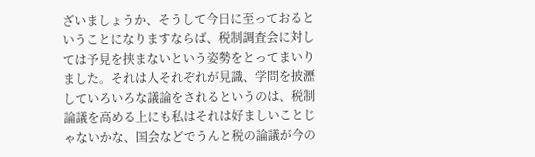ざいましょうか、そうして今日に至っておるということになりますならば、税制調査会に対しては予見を挟まないという姿勢をとってまいりました。それは人それぞれが見識、学問を披瀝していろいろな議論をされるというのは、税制論議を高める上にも私はそれは好ましいことじゃないかな、国会などでうんと税の論議が今の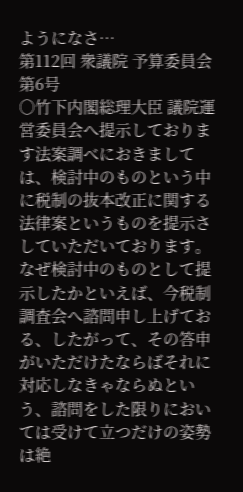ようになさ…
第112回 衆議院 予算委員会 第6号
○竹下内閣総理大臣 議院運営委員会へ提示しております法案調べにおきましては、検討中のものという中に税制の抜本改正に関する法律案というものを提示さしていただいております。なぜ検討中のものとして提示したかといえば、今税制調査会へ諮問申し上げておる、したがって、その答申がいただけたならばそれに対応しなきゃならぬという、諮問をした限りにおいては受けて立つだけの姿勢は絶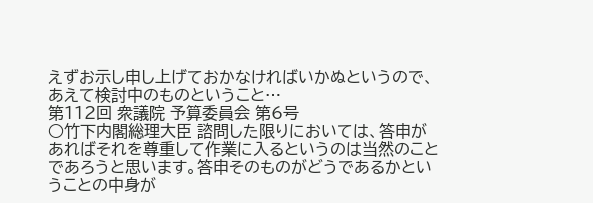えずお示し申し上げておかなければいかぬというので、あえて検討中のものということ…
第112回 衆議院 予算委員会 第6号
○竹下内閣総理大臣 諮問した限りにおいては、答申があればそれを尊重して作業に入るというのは当然のことであろうと思います。答申そのものがどうであるかということの中身が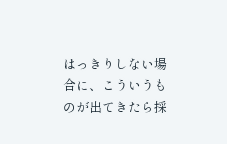はっきりしない場合に、こういうものが出てきたら採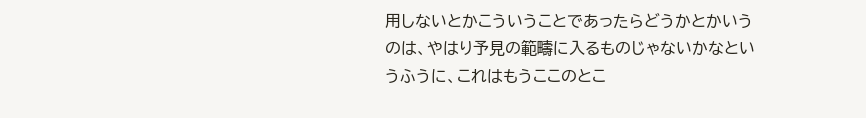用しないとかこういうことであったらどうかとかいうのは、やはり予見の範疇に入るものじゃないかなというふうに、これはもうここのとこ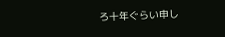ろ十年ぐらい申し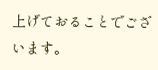上げておることでございます。